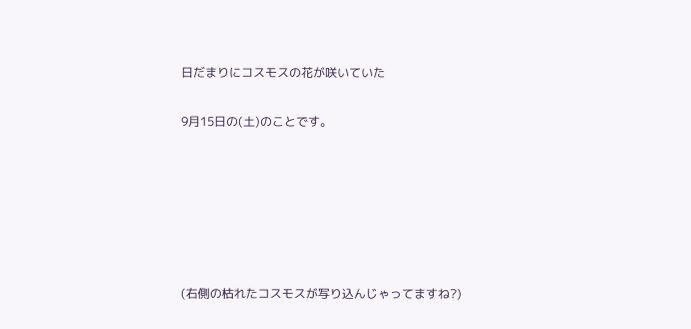日だまりにコスモスの花が咲いていた

9月15日の(土)のことです。






(右側の枯れたコスモスが写り込んじゃってますね?)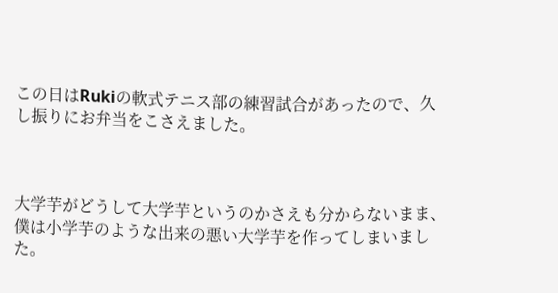この日はRukiの軟式テニス部の練習試合があったので、久し振りにお弁当をこさえました。



大学芋がどうして大学芋というのかさえも分からないまま、僕は小学芋のような出来の悪い大学芋を作ってしまいました。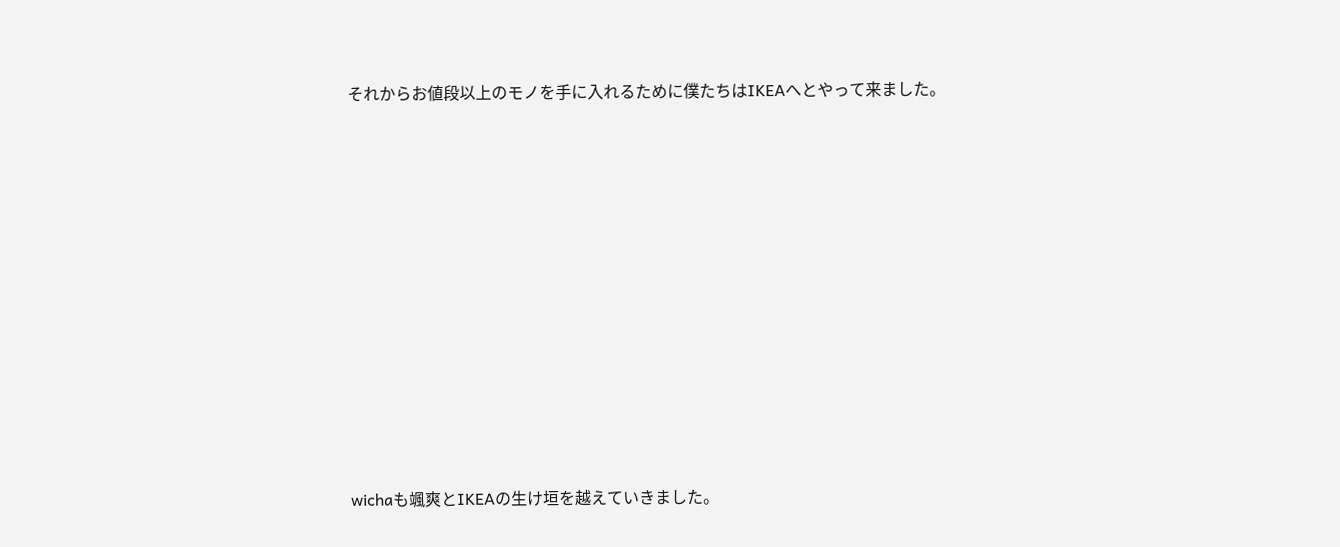それからお値段以上のモノを手に入れるために僕たちはIKEAへとやって来ました。















wichaも颯爽とIKEAの生け垣を越えていきました。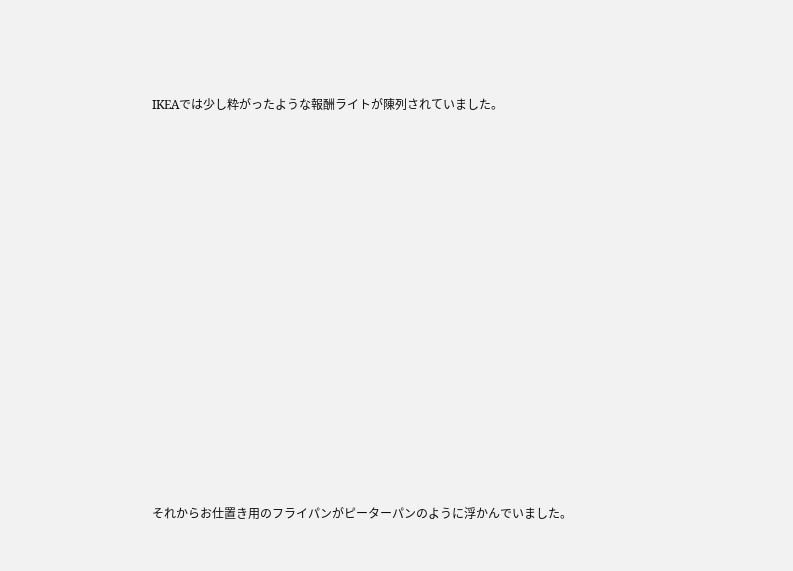IKEAでは少し粋がったような報酬ライトが陳列されていました。















それからお仕置き用のフライパンがピーターパンのように浮かんでいました。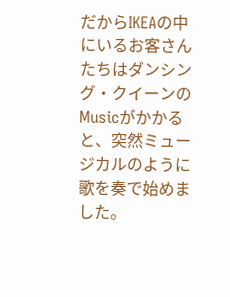だからIKEAの中にいるお客さんたちはダンシング・クイーンのMusicがかかると、突然ミュージカルのように歌を奏で始めました。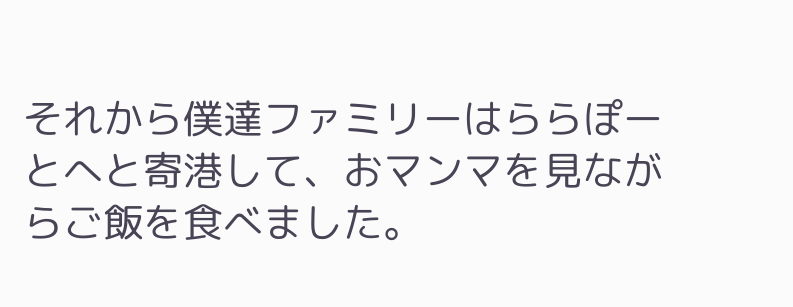それから僕達ファミリーはららぽーとへと寄港して、おマンマを見ながらご飯を食べました。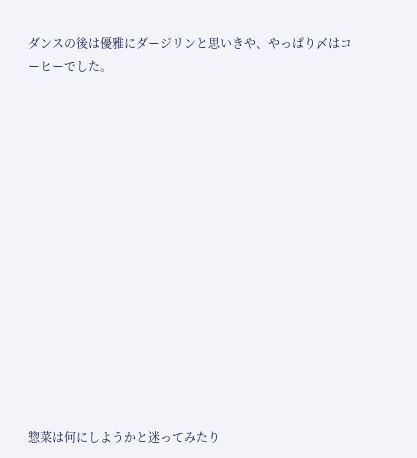ダンスの後は優雅にダージリンと思いきや、やっぱり〆はコーヒーでした。















惣菜は何にしようかと迷ってみたり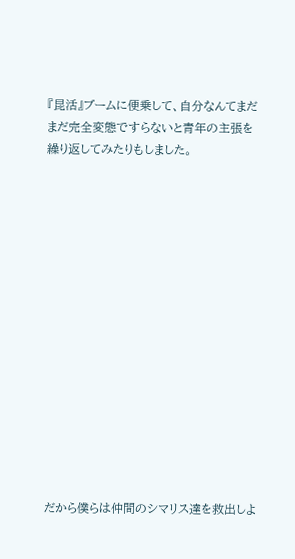『昆活』ブームに便乗して、自分なんてまだまだ完全変態ですらないと青年の主張を繰り返してみたりもしました。















だから僕らは仲間のシマリス達を救出しよ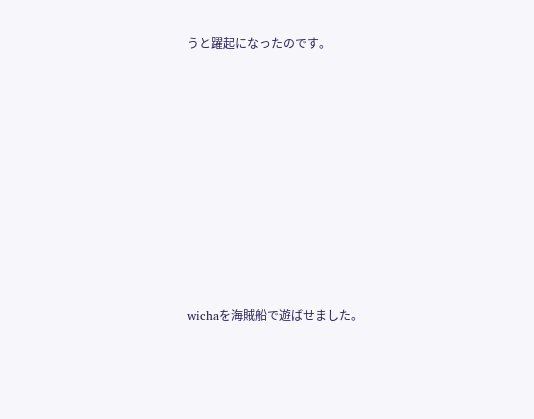うと躍起になったのです。
















wichaを海賊船で遊ばせました。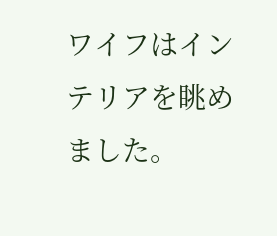ワイフはインテリアを眺めました。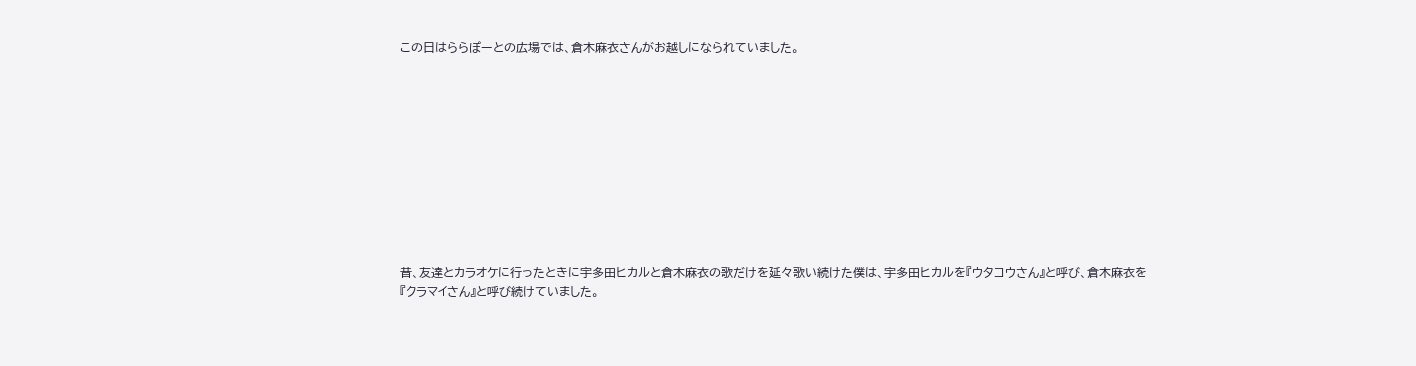この日はららぽーとの広場では、倉木麻衣さんがお越しになられていました。











昔、友達とカラオケに行ったときに宇多田ヒカルと倉木麻衣の歌だけを延々歌い続けた僕は、宇多田ヒカルを『ウタコウさん』と呼び、倉木麻衣を『クラマイさん』と呼び続けていました。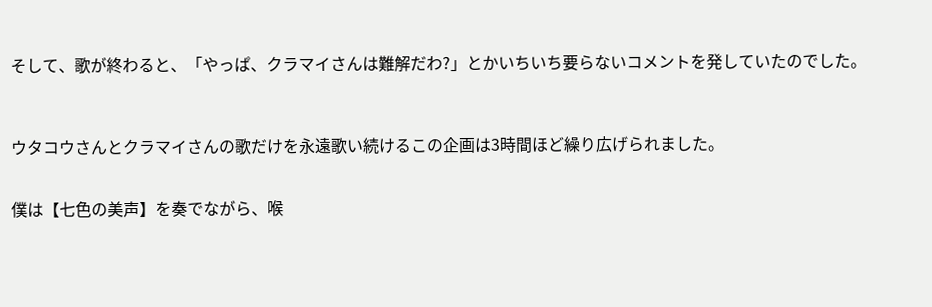そして、歌が終わると、「やっぱ、クラマイさんは難解だわ?」とかいちいち要らないコメントを発していたのでした。



ウタコウさんとクラマイさんの歌だけを永遠歌い続けるこの企画は3時間ほど繰り広げられました。


僕は【七色の美声】を奏でながら、喉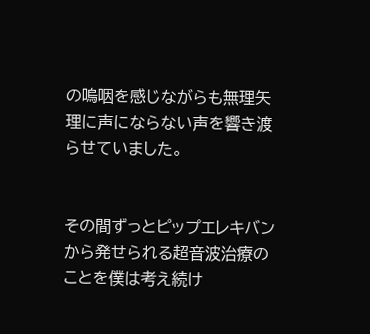の嗚咽を感じながらも無理矢理に声にならない声を響き渡らせていました。


その間ずっとピップエレキバンから発せられる超音波治療のことを僕は考え続け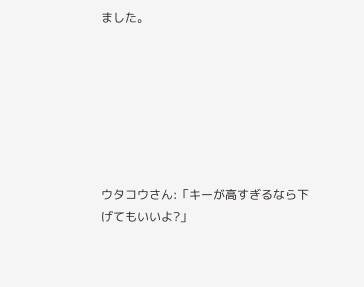ました。







ウタコウさん:「キーが高すぎるなら下げてもいいよ?」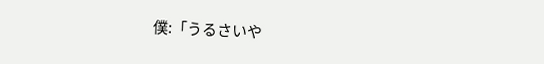僕:「うるさいや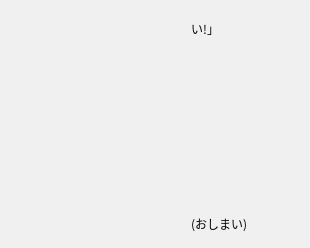い!」







(おしまい)